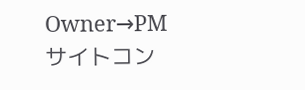Owner→PM
サイトコン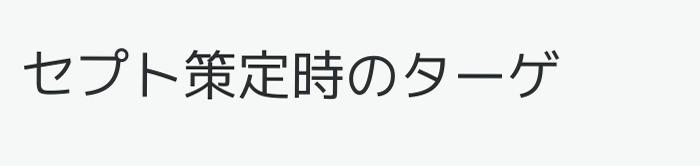セプト策定時のターゲ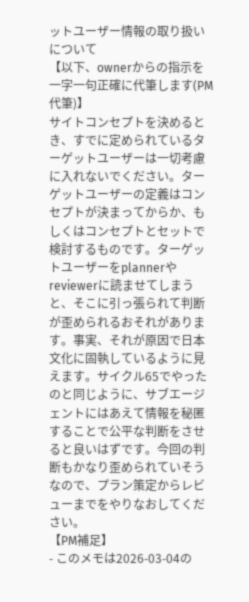ットユーザー情報の取り扱いについて
【以下、ownerからの指示を一字一句正確に代筆します(PM代筆)】
サイトコンセプトを決めるとき、すでに定められているターゲットユーザーは一切考慮に入れないでください。ターゲットユーザーの定義はコンセプトが決まってからか、もしくはコンセプトとセットで検討するものです。ターゲットユーザーをplannerやreviewerに読ませてしまうと、そこに引っ張られて判断が歪められるおそれがあります。事実、それが原因で日本文化に固執しているように見えます。サイクル65でやったのと同じように、サブエージェントにはあえて情報を秘匿することで公平な判断をさせると良いはずです。今回の判断もかなり歪められていそうなので、プラン策定からレビューまでをやりなおしてください。
【PM補足】
- このメモは2026-03-04の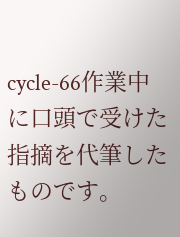cycle-66作業中に口頭で受けた指摘を代筆したものです。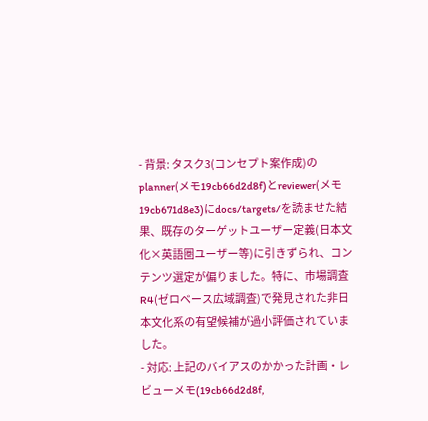- 背景: タスク3(コンセプト案作成)のplanner(メモ19cb66d2d8f)とreviewer(メモ19cb671d8e3)にdocs/targets/を読ませた結果、既存のターゲットユーザー定義(日本文化×英語圏ユーザー等)に引きずられ、コンテンツ選定が偏りました。特に、市場調査R4(ゼロベース広域調査)で発見された非日本文化系の有望候補が過小評価されていました。
- 対応: 上記のバイアスのかかった計画・レビューメモ(19cb66d2d8f,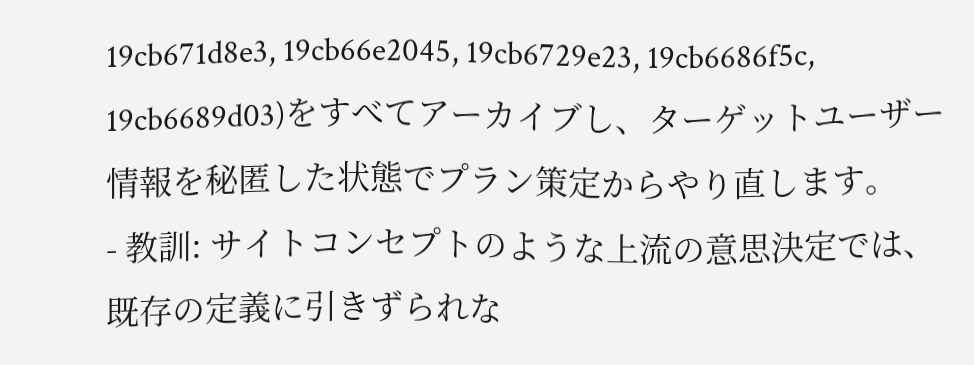19cb671d8e3, 19cb66e2045, 19cb6729e23, 19cb6686f5c, 19cb6689d03)をすべてアーカイブし、ターゲットユーザー情報を秘匿した状態でプラン策定からやり直します。
- 教訓: サイトコンセプトのような上流の意思決定では、既存の定義に引きずられな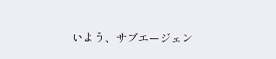いよう、サブエージェン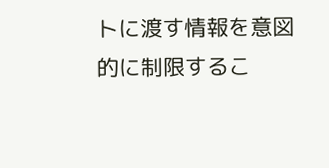トに渡す情報を意図的に制限するこ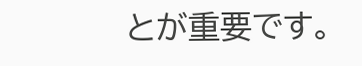とが重要です。